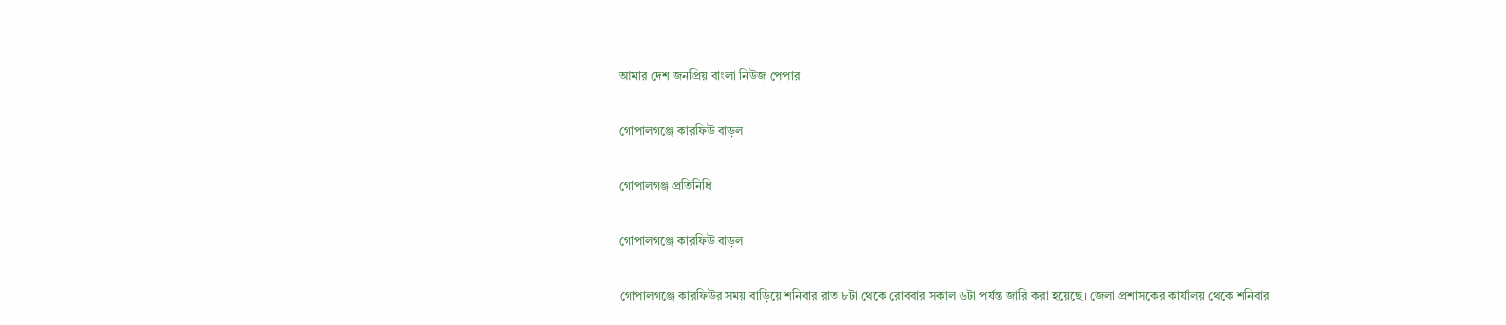আমার দেশ জনপ্রিয় বাংলা নিউজ পেপার

গোপালগঞ্জে কারফিউ বাড়ল

গোপালগঞ্জ প্রতিনিধি

গোপালগঞ্জে কারফিউ বাড়ল

গোপালগঞ্জে কারফিউর সময় বাড়িয়ে শনিবার রাত ৮টা থেকে রোববার সকাল ৬টা পর্যন্ত জারি করা হয়েছে। জেলা প্রশাসকের কার্যালয় থেকে শনিবার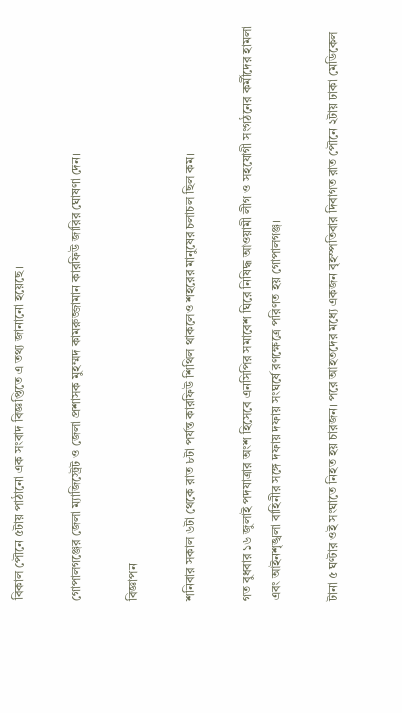বিকাল পৌনে ৫টায় পাঠানো এক সংবাদ বিজ্ঞপ্তিতে এ তথ্য জানানো হয়েছে।

গোপালগঞ্জের জেলা ম্যাজিস্ট্রেট ও জেলা প্রশাসক মুহম্মদ কামরুজ্জামান কারফিউ জারির ঘোষণা দেন।

বিজ্ঞাপন

শনিবার সকাল ৬টা থেকে রাত ৮টা পর্যন্ত কারফিউ শিথিল থাকলেও শহরের মানুষের চলাচল ছিল কম।

গত বুধবার ১৬ জুলাই পদযাত্রার অংশ হিসেবে এনসিপির সমাবেশ ঘিরে নিষিদ্ধ আওয়ামী লীগ ও সহযোগী সংগঠনের কর্মীদের হামলা এবং আইনশৃঙ্খলা বাহিনীর সঙ্গে দফায় দফায় সংঘর্ষে রণক্ষেত্রে পরিণত হয় গোপালগঞ্জ।

টানা ৫ ঘণ্টার ওই সংঘাতে নিহত হয় চারজন। পরে আহতদের মধ্যে একজন বৃহস্পতিবার দিবাগত রাত পৌনে ২টায় ঢাকা মেডিকেল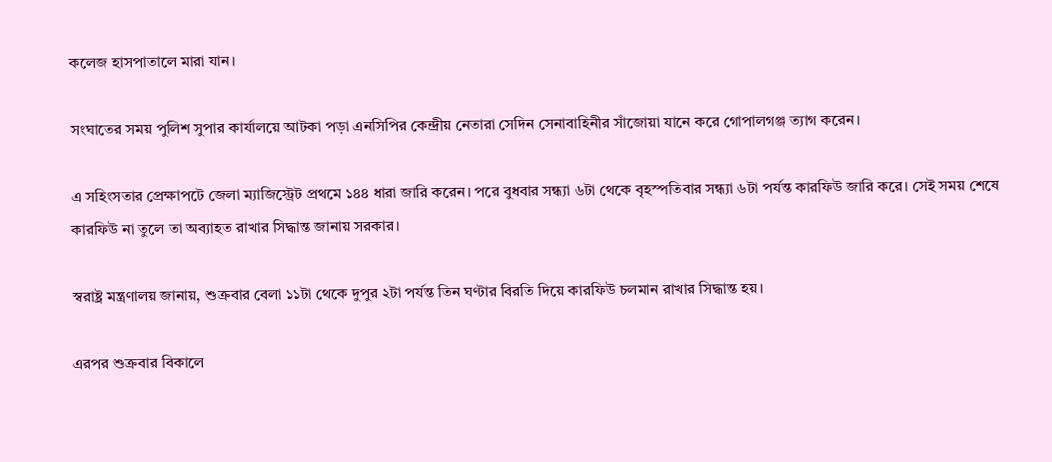কলেজ হাসপাতালে মারা যান।

সংঘাতের সময় পুলিশ সুপার কার্যালয়ে আটকা পড়া এনসিপির কেন্দ্রীয় নেতারা সেদিন সেনাবাহিনীর সাঁজোয়া যানে করে গোপালগঞ্জ ত্যাগ করেন।

এ সহিংসতার প্রেক্ষাপটে জেলা ম্যাজিস্ট্রেট প্রথমে ১৪৪ ধারা জারি করেন। পরে বুধবার সন্ধ্যা ৬টা থেকে বৃহস্পতিবার সন্ধ্যা ৬টা পর্যন্ত কারফিউ জারি করে। সেই সময় শেষে কারফিউ না তুলে তা অব্যাহত রাখার সিদ্ধান্ত জানায় সরকার।

স্বরাষ্ট্র মন্ত্রণালয় জানায়, শুক্রবার বেলা ১১টা থেকে দুপুর ২টা পর্যন্ত তিন ঘণ্টার বিরতি দিয়ে কারফিউ চলমান রাখার সিদ্ধান্ত হয়।

এরপর শুক্রবার বিকালে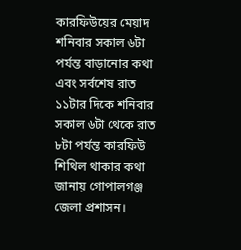কারফিউয়ের মেয়াদ শনিবার সকাল ৬টা পর্যন্ত বাড়ানোর কথা এবং সর্বশেষ রাত ১১টার দিকে শনিবার সকাল ৬টা থেকে রাত ৮টা পর্যন্ত কারফিউ শিথিল থাকার কথা জানায় গোপালগঞ্জ জেলা প্রশাসন।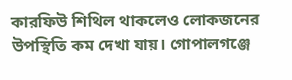কারফিউ শিথিল থাকলেও লোকজনের উপস্থিতি কম দেখা যায়। গোপালগঞ্জে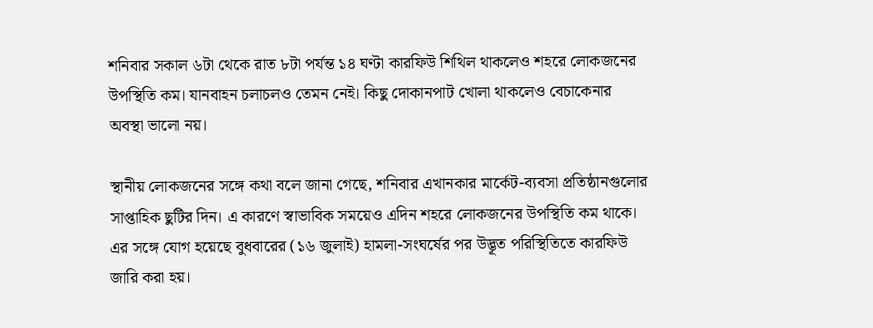শনিবার সকাল ৬টা থেকে রাত ৮টা পর্যন্ত ১৪ ঘণ্টা কারফিউ শিথিল থাকলেও শহরে লোকজনের উপস্থিতি কম। যানবাহন চলাচলও তেমন নেই। কিছু দোকানপাট খোলা থাকলেও বেচাকেনার অবস্থা ভালো নয়।

স্থানীয় লোকজনের সঙ্গে কথা বলে জানা গেছে, শনিবার এখানকার মার্কেট-ব্যবসা প্রতিষ্ঠানগুলোর সাপ্তাহিক ছুটির দিন। এ কারণে স্বাভাবিক সময়েও এদিন শহরে লোকজনের উপস্থিতি কম থাকে। এর সঙ্গে যোগ হয়েছে বুধবারের (১৬ জুলাই) হামলা-সংঘর্ষের পর উদ্ভূত পরিস্থিতিতে কারফিউ জারি করা হয়।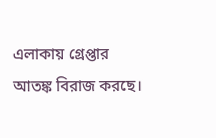এলাকায় গ্রেপ্তার আতঙ্ক বিরাজ করছে।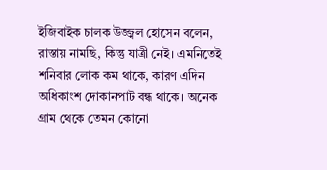ইজিবাইক চালক উজ্জ্বল হোসেন বলেন, রাস্তায় নামছি, কিন্তু যাত্রী নেই। এমনিতেই শনিবার লোক কম থাকে, কারণ এদিন অধিকাংশ দোকানপাট বন্ধ থাকে। অনেক গ্রাম থেকে তেমন কোনো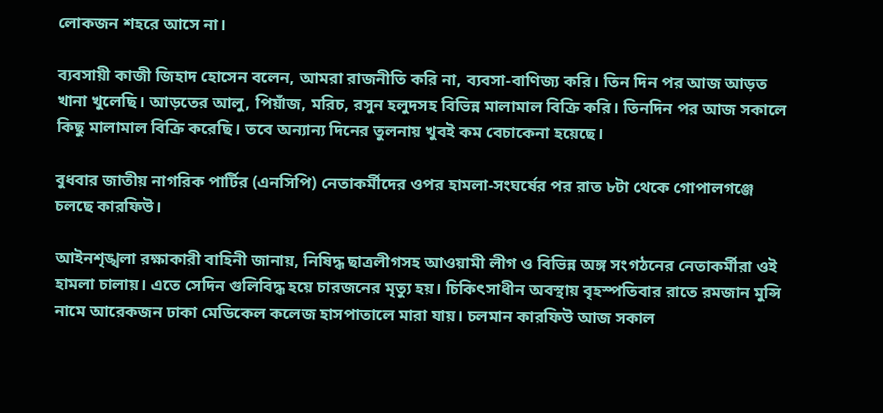লোকজন শহরে আসে না।

ব্যবসায়ী কাজী জিহাদ হোসেন বলেন, আমরা রাজনীতি করি না, ব্যবসা-বাণিজ্য করি। তিন দিন পর আজ আড়ত খানা খুলেছি। আড়তের আলু, পিয়াঁজ, মরিচ, রসুন হলুদসহ বিভিন্ন মালামাল বিক্রি করি। তিনদিন পর আজ সকালে কিছু মালামাল বিক্রি করেছি। তবে অন্যান্য দিনের তুলনায় খুবই কম বেচাকেনা হয়েছে।

বুধবার জাতীয় নাগরিক পার্টির (এনসিপি) নেতাকর্মীদের ওপর হামলা-সংঘর্ষের পর রাত ৮টা থেকে গোপালগঞ্জে চলছে কারফিউ।

আইনশৃঙ্খলা রক্ষাকারী বাহিনী জানায়, নিষিদ্ধ ছাত্রলীগসহ আওয়ামী লীগ ও বিভিন্ন অঙ্গ সংগঠনের নেতাকর্মীরা ওই হামলা চালায়। এতে সেদিন গুলিবিদ্ধ হয়ে চারজনের মৃত্যু হয়। চিকিৎসাধীন অবস্থায় বৃহস্পতিবার রাতে রমজান মুন্সি নামে আরেকজন ঢাকা মেডিকেল কলেজ হাসপাতালে মারা যায়। চলমান কারফিউ আজ সকাল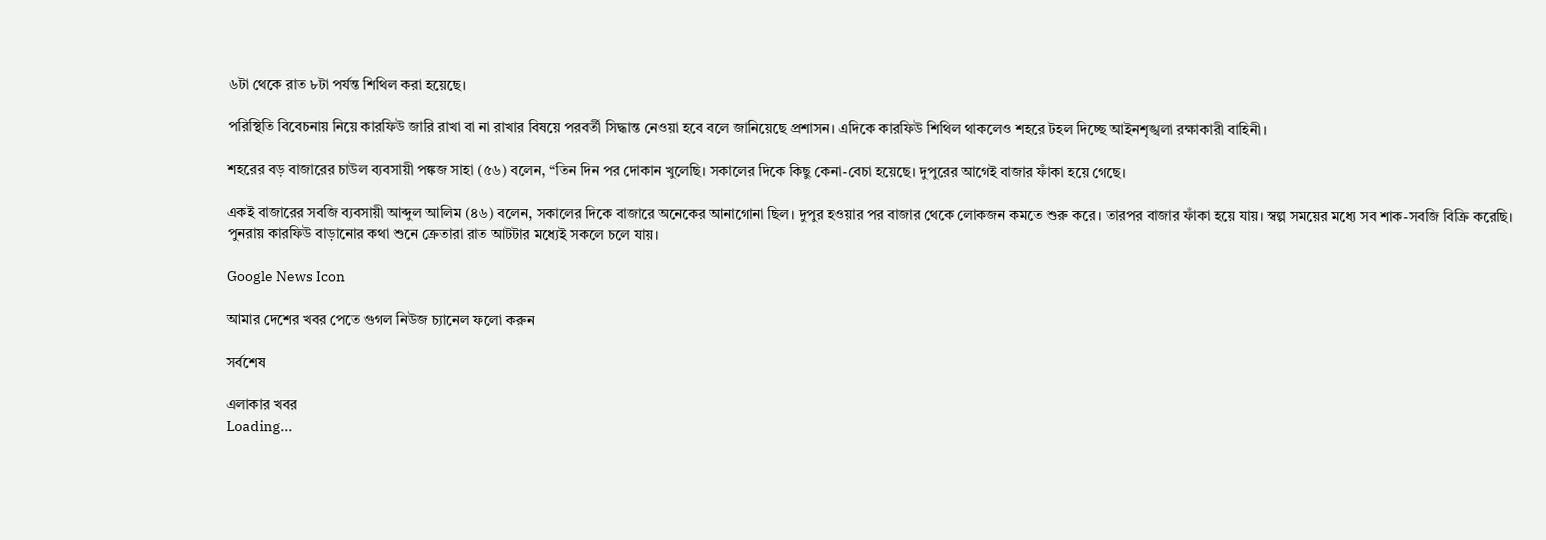৬টা থেকে রাত ৮টা পর্যন্ত শিথিল করা হয়েছে।

পরিস্থিতি বিবেচনায় নিয়ে কারফিউ জারি রাখা বা না রাখার বিষয়ে পরবর্তী সিদ্ধান্ত নেওয়া হবে বলে জানিয়েছে প্রশাসন। এদিকে কারফিউ শিথিল থাকলেও শহরে টহল দিচ্ছে আইনশৃঙ্খলা রক্ষাকারী বাহিনী।

শহরের বড় বাজারের চাউল ব্যবসায়ী পঙ্কজ সাহা (৫৬) বলেন, “তিন দিন পর দোকান খুলেছি। সকালের দিকে কিছু কেনা-বেচা হয়েছে। দুপুরের আগেই বাজার ফাঁকা হয়ে গেছে।

একই বাজারের সবজি ব্যবসায়ী আব্দুল আলিম (৪৬) বলেন, সকালের দিকে বাজারে অনেকের আনাগোনা ছিল। দুপুর হওয়ার পর বাজার থেকে লোকজন কমতে শুরু করে। তারপর বাজার ফাঁকা হয়ে যায়। স্বল্প সময়ের মধ্যে সব শাক-সবজি বিক্রি করেছি। পুনরায় কারফিউ বাড়ানোর কথা শুনে ক্রেতারা রাত আটটার মধ্যেই সকলে চলে যায়।

Google News Icon

আমার দেশের খবর পেতে গুগল নিউজ চ্যানেল ফলো করুন

সর্বশেষ

এলাকার খবর
Loading...